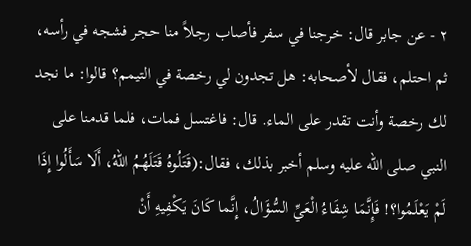٢ - عن جابر قال: خرجنا في سفر فأصاب رجلاً منا حجر فشجه في رأسه، ثم احتلم، فقال لأصحابه: هل تجدون لي رخصة في التيمم؟ قالوا: ما نجد لك رخصة وأنت تقدر على الماء. قال: فاغتسل فمات، فلما قدمنا على النبي صلى الله عليه وسلم أخبر بذلك، فقال:(قَتَلُوهُ قَتَلَهُمُ اللهُ، أَلَا سَأَلُوا إِذَا لَمْ يَعْلَمُوا؟! فَإِنَّمَا شِفَاءُ الْعَيِّ السُّؤَالُ، إِنَّما كَانَ يَكْفِيهِ أَنْ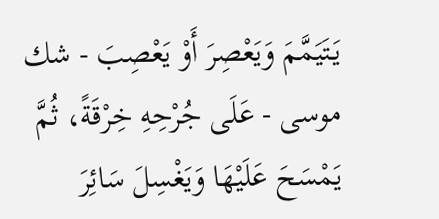يَتَيَمَّمَ وَيَعْصِرَ أَوْ يَعْصِبَ - شك موسى - عَلَى جُرْحِهِ خِرْقَةً، ثُمَّ يَمْسَحَ عَلَيْهَا وَيَغْسِلَ سَائِرَ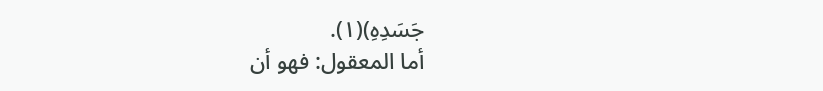جَسَدِهِ)(١).
أما المعقول: فهو أن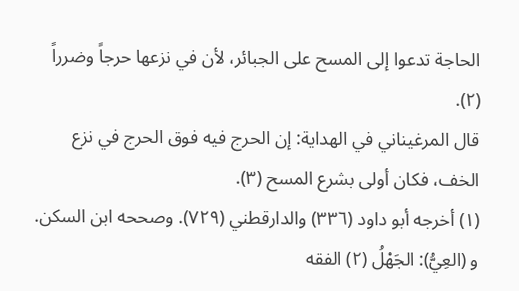الحاجة تدعوا إلى المسح على الجبائر، لأن في نزعها حرجاً وضرراً (٢).
قال المرغيناني في الهداية: إن الحرج فيه فوق الحرج في نزع الخف، فكان أولى بشرع المسح (٣).
(١) أخرجه أبو داود (٣٣٦) والدارقطني (٧٢٩). وصححه ابن السكن. و (العِيُّ): الجَهْلُ (٢) الفقه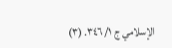الإسلامي ج ١/ ٣٤٦. (٣)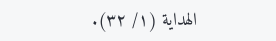الهداية (١/ ٣٢).